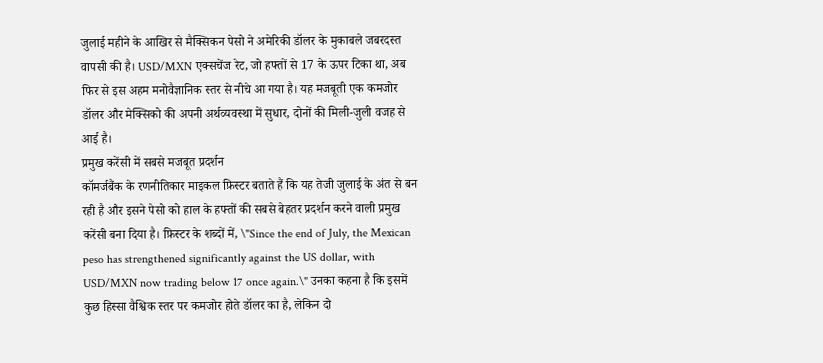जुलाई महीने के आखिर से मैक्सिकन पेसो ने अमेरिकी डॉलर के मुकाबले जबरदस्त वापसी की है। USD/MXN एक्सचेंज रेट, जो हफ्तों से 17 के ऊपर टिका था, अब फिर से इस अहम मनोवैज्ञानिक स्तर से नीचे आ गया है। यह मजबूती एक कमजोर डॉलर और मेक्सिको की अपनी अर्थव्यवस्था में सुधार, दोनों की मिली-जुली वजह से आई है।
प्रमुख करेंसी में सबसे मजबूत प्रदर्शन
कॉमर्जबैंक के रणनीतिकार माइकल फ़िस्टर बताते हैं कि यह तेजी जुलाई के अंत से बन रही है और इसने पेसो को हाल के हफ्तों की सबसे बेहतर प्रदर्शन करने वाली प्रमुख करेंसी बना दिया है। फ़िस्टर के शब्दों में, \"Since the end of July, the Mexican peso has strengthened significantly against the US dollar, with USD/MXN now trading below 17 once again.\" उनका कहना है कि इसमें कुछ हिस्सा वैश्विक स्तर पर कमजोर होते डॉलर का है, लेकिन दो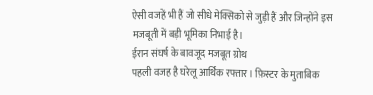ऐसी वजहें भी हैं जो सीधे मेक्सिको से जुड़ी हैं और जिन्होंने इस मजबूती में बड़ी भूमिका निभाई है।
ईरान संघर्ष के बावजूद मजबूत ग्रोथ
पहली वजह है घरेलू आर्थिक रफ्तार। फ़िस्टर के मुताबिक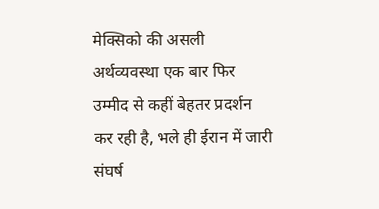मेक्सिको की असली अर्थव्यवस्था एक बार फिर उम्मीद से कहीं बेहतर प्रदर्शन कर रही है, भले ही ईरान में जारी संघर्ष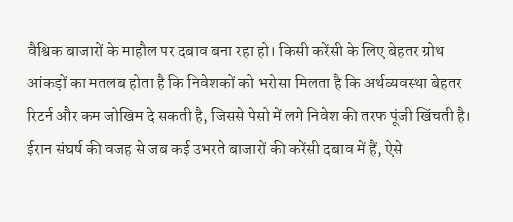वैश्विक बाजारों के माहौल पर दबाव बना रहा हो। किसी करेंसी के लिए बेहतर ग्रोथ आंकड़ों का मतलब होता है कि निवेशकों को भरोसा मिलता है कि अर्थव्यवस्था बेहतर रिटर्न और कम जोखिम दे सकती है, जिससे पेसो में लगे निवेश की तरफ पूंजी खिंचती है। ईरान संघर्ष की वजह से जब कई उभरते बाजारों की करेंसी दबाव में हैं, ऐसे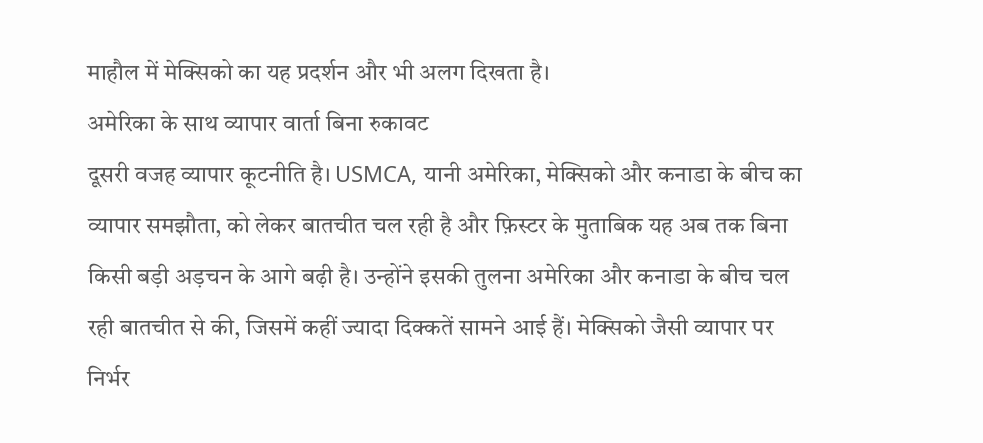माहौल में मेक्सिको का यह प्रदर्शन और भी अलग दिखता है।
अमेरिका के साथ व्यापार वार्ता बिना रुकावट
दूसरी वजह व्यापार कूटनीति है। USMCA, यानी अमेरिका, मेक्सिको और कनाडा के बीच का व्यापार समझौता, को लेकर बातचीत चल रही है और फ़िस्टर के मुताबिक यह अब तक बिना किसी बड़ी अड़चन के आगे बढ़ी है। उन्होंने इसकी तुलना अमेरिका और कनाडा के बीच चल रही बातचीत से की, जिसमें कहीं ज्यादा दिक्कतें सामने आई हैं। मेक्सिको जैसी व्यापार पर निर्भर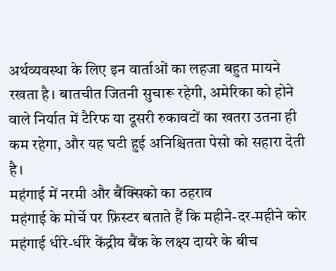अर्थव्यवस्था के लिए इन वार्ताओं का लहजा बहुत मायने रखता है। बातचीत जितनी सुचारू रहेगी, अमेरिका को होने वाले निर्यात में टैरिफ या दूसरी रुकावटों का खतरा उतना ही कम रहेगा, और यह घटी हुई अनिश्चितता पेसो को सहारा देती है।
महंगाई में नरमी और बैंक्सिको का ठहराव
महंगाई के मोर्चे पर फ़िस्टर बताते हैं कि महीने-दर-महीने कोर महंगाई धीरे-धीरे केंद्रीय बैंक के लक्ष्य दायरे के बीच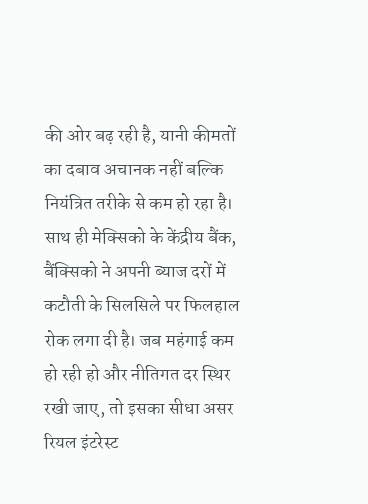की ओर बढ़ रही है, यानी कीमतों का दबाव अचानक नहीं बल्कि नियंत्रित तरीके से कम हो रहा है। साथ ही मेक्सिको के केंद्रीय बैंक, बैंक्सिको ने अपनी ब्याज दरों में कटौती के सिलसिले पर फिलहाल रोक लगा दी है। जब महंगाई कम हो रही हो और नीतिगत दर स्थिर रखी जाए, तो इसका सीधा असर रियल इंटरेस्ट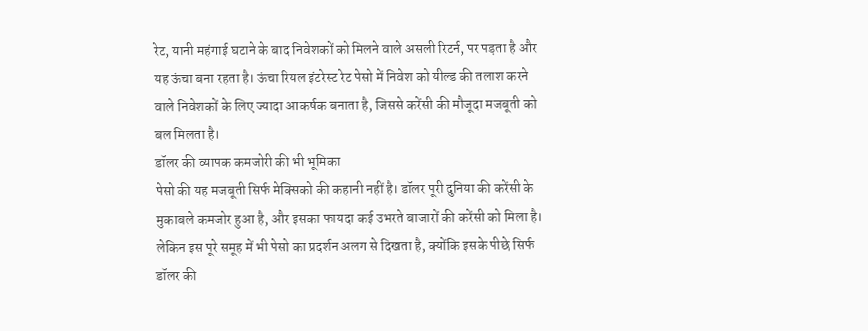रेट, यानी महंगाई घटाने के बाद निवेशकों को मिलने वाले असली रिटर्न, पर पड़ता है और यह ऊंचा बना रहता है। ऊंचा रियल इंटरेस्ट रेट पेसो में निवेश को यील्ड की तलाश करने वाले निवेशकों के लिए ज्यादा आकर्षक बनाता है, जिससे करेंसी की मौजूदा मजबूती को बल मिलता है।
डॉलर की व्यापक कमजोरी की भी भूमिका
पेसो की यह मजबूती सिर्फ मेक्सिको की कहानी नहीं है। डॉलर पूरी दुनिया की करेंसी के मुकाबले कमजोर हुआ है, और इसका फायदा कई उभरते बाजारों की करेंसी को मिला है। लेकिन इस पूरे समूह में भी पेसो का प्रदर्शन अलग से दिखता है, क्योंकि इसके पीछे सिर्फ डॉलर की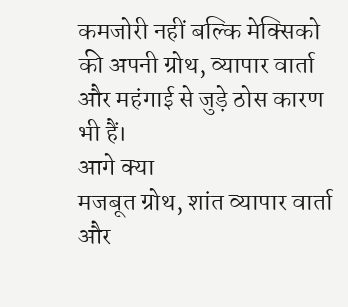कमजोरी नहीं बल्कि मेक्सिको की अपनी ग्रोथ, व्यापार वार्ता और महंगाई से जुड़े ठोस कारण भी हैं।
आगे क्या
मजबूत ग्रोथ, शांत व्यापार वार्ता और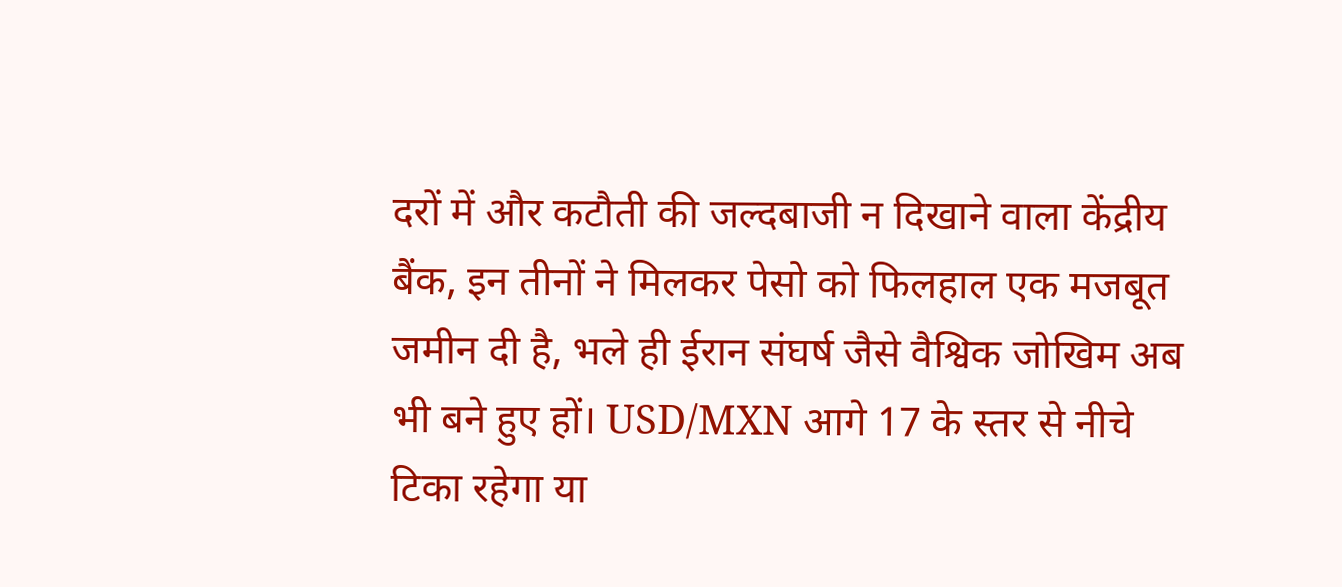दरों में और कटौती की जल्दबाजी न दिखाने वाला केंद्रीय बैंक, इन तीनों ने मिलकर पेसो को फिलहाल एक मजबूत जमीन दी है, भले ही ईरान संघर्ष जैसे वैश्विक जोखिम अब भी बने हुए हों। USD/MXN आगे 17 के स्तर से नीचे टिका रहेगा या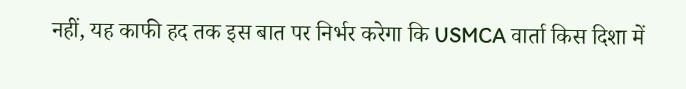नहीं, यह काफी हद तक इस बात पर निर्भर करेगा कि USMCA वार्ता किस दिशा में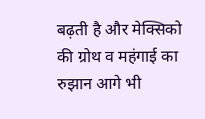बढ़ती है और मेक्सिको की ग्रोथ व महंगाई का रुझान आगे भी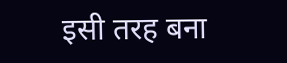इसी तरह बना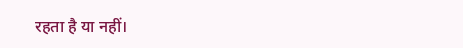रहता है या नहीं।